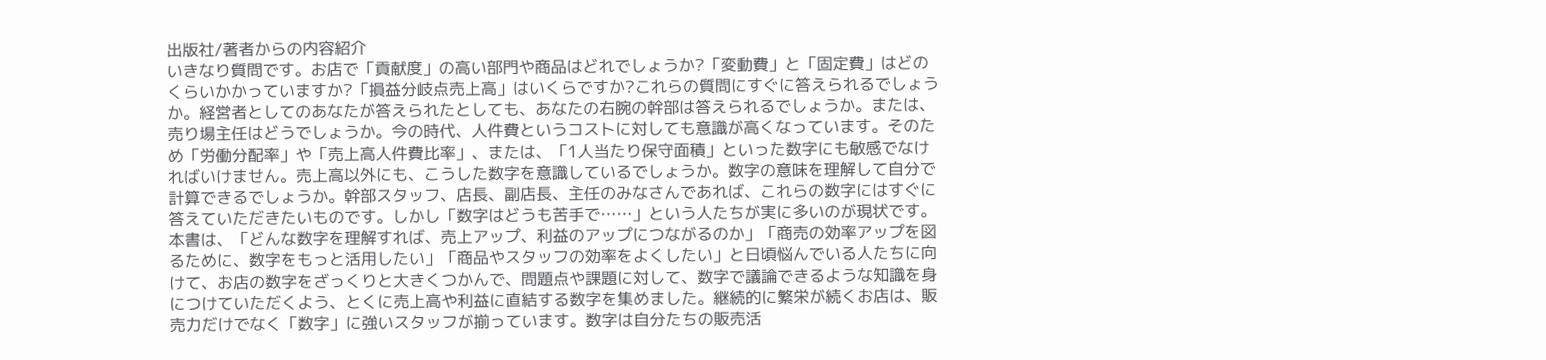出版社/著者からの内容紹介
いきなり質問です。お店で「貢献度」の高い部門や商品はどれでしょうか?「変動費」と「固定費」はどのくらいかかっていますか?「損益分岐点売上高」はいくらですか?これらの質問にすぐに答えられるでしょうか。経営者としてのあなたが答えられたとしても、あなたの右腕の幹部は答えられるでしょうか。または、売り場主任はどうでしょうか。今の時代、人件費というコストに対しても意識が高くなっています。そのため「労働分配率」や「売上高人件費比率」、または、「1人当たり保守面積」といった数字にも敏感でなければいけません。売上高以外にも、こうした数字を意識しているでしょうか。数字の意味を理解して自分で計算できるでしょうか。幹部スタッフ、店長、副店長、主任のみなさんであれば、これらの数字にはすぐに答えていただきたいものです。しかし「数字はどうも苦手で……」という人たちが実に多いのが現状です。本書は、「どんな数字を理解すれば、売上アップ、利益のアップにつながるのか」「商売の効率アップを図るために、数字をもっと活用したい」「商品やスタッフの効率をよくしたい」と日頃悩んでいる人たちに向けて、お店の数字をざっくりと大きくつかんで、問題点や課題に対して、数字で議論できるような知識を身につけていただくよう、とくに売上高や利益に直結する数字を集めました。継続的に繁栄が続くお店は、販売力だけでなく「数字」に強いスタッフが揃っています。数字は自分たちの販売活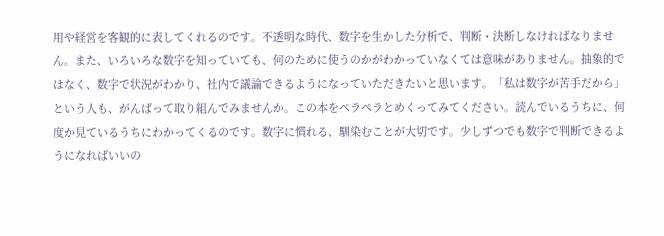用や経営を客観的に表してくれるのです。不透明な時代、数字を生かした分析で、判断・決断しなければなりません。また、いろいろな数字を知っていても、何のために使うのかがわかっていなくては意味がありません。抽象的ではなく、数字で状況がわかり、社内で議論できるようになっていただきたいと思います。「私は数字が苦手だから」という人も、がんばって取り組んでみませんか。この本をペラペラとめくってみてください。読んでいるうちに、何度か見ているうちにわかってくるのです。数字に慣れる、馴染むことが大切です。少しずつでも数字で判断できるようになればいいの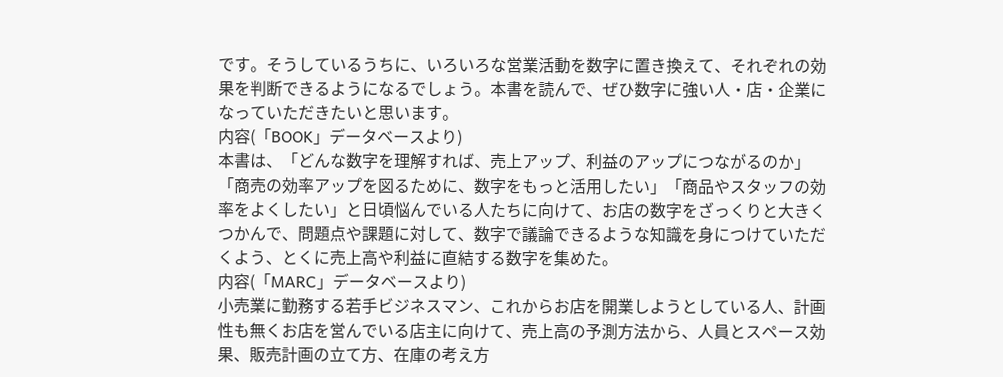です。そうしているうちに、いろいろな営業活動を数字に置き換えて、それぞれの効果を判断できるようになるでしょう。本書を読んで、ぜひ数字に強い人・店・企業になっていただきたいと思います。
内容(「BOOK」データベースより)
本書は、「どんな数字を理解すれば、売上アップ、利益のアップにつながるのか」「商売の効率アップを図るために、数字をもっと活用したい」「商品やスタッフの効率をよくしたい」と日頃悩んでいる人たちに向けて、お店の数字をざっくりと大きくつかんで、問題点や課題に対して、数字で議論できるような知識を身につけていただくよう、とくに売上高や利益に直結する数字を集めた。
内容(「MARC」データベースより)
小売業に勤務する若手ビジネスマン、これからお店を開業しようとしている人、計画性も無くお店を営んでいる店主に向けて、売上高の予測方法から、人員とスペース効果、販売計画の立て方、在庫の考え方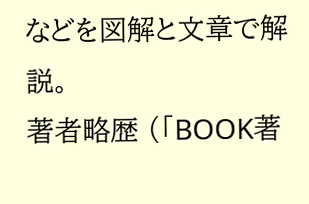などを図解と文章で解説。
著者略歴 (「BOOK著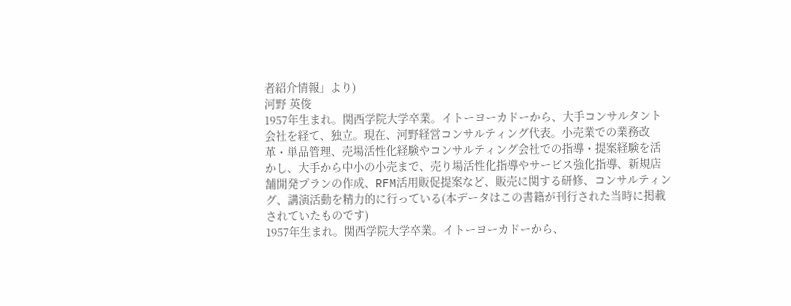者紹介情報」より)
河野 英俊
1957年生まれ。関西学院大学卒業。イトーヨーカドーから、大手コンサルタント会社を経て、独立。現在、河野経営コンサルティング代表。小売業での業務改革・単品管理、売場活性化経験やコンサルティング会社での指導・提案経験を活かし、大手から中小の小売まで、売り場活性化指導やサービス強化指導、新規店舗開発プランの作成、RFM活用販促提案など、販売に関する研修、コンサルティング、講演活動を精力的に行っている(本データはこの書籍が刊行された当時に掲載されていたものです)
1957年生まれ。関西学院大学卒業。イトーヨーカドーから、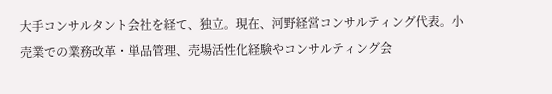大手コンサルタント会社を経て、独立。現在、河野経営コンサルティング代表。小売業での業務改革・単品管理、売場活性化経験やコンサルティング会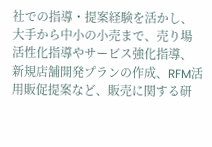社での指導・提案経験を活かし、大手から中小の小売まで、売り場活性化指導やサービス強化指導、新規店舗開発プランの作成、RFM活用販促提案など、販売に関する研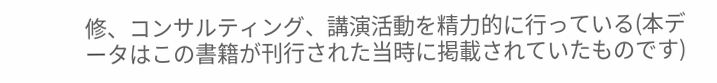修、コンサルティング、講演活動を精力的に行っている(本データはこの書籍が刊行された当時に掲載されていたものです)